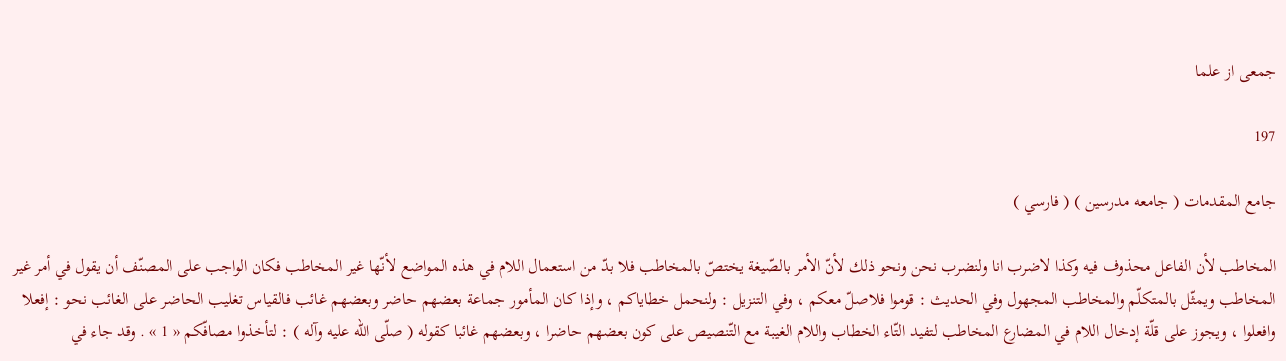جمعى از علما

197

جامع المقدمات ( جامعه مدرسين ) ( فارسي )

المخاطب لأن الفاعل محذوف فيه وكذا لاضرب انا ولنضرب نحن ونحو ذلك لأنّ الأمر بالصّيغة يختصّ بالمخاطب فلا بدّ من استعمال اللام في هذه المواضع لأنّها غير المخاطب فكان الواجب على المصنّف أن يقول في أمر غير المخاطب ويمثّل بالمتكلّم والمخاطب المجهول وفي الحديث : قوموا فلاصلّ معكم ، وفي التنزيل : ولنحمل خطاياكم ، وإذا كان المأمور جماعة بعضهم حاضر وبعضهم غائب فالقياس تغليب الحاضر على الغائب نحو : إفعلا وافعلوا ، ويجوز على قلّة إدخال اللام في المضارع المخاطب لتفيد التّاء الخطاب واللام الغيبة مع التّنصيص على كون بعضهم حاضرا ، وبعضهم غائبا كقوله ( صلّى اللّه عليه وآله ) : لتأخذوا مصافّكم « 1 » . وقد جاء في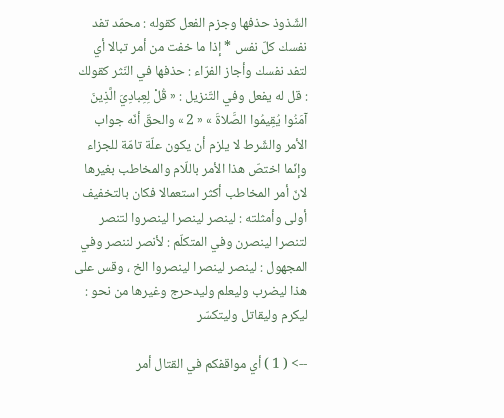الشّذوذ حذفها وجزم الفعل كقوله : محمّد تفد نفسك كلّ نفس * إذا ما خفت من أمر تبالا أي لتفد نفسك وأجاز الفرّاء : حذفها في النّثر كقولك : قل له يفعل وفي التّنزيل : « قُلْ لِعِبادِيَ الَّذِينَ آمَنُوا يُقِيمُوا الصَّلاةَ » « 2 » والحقّ أنّه جواب الأمر والشّرط لا يلزم أن يكون علّة تامّة للجزاء وإنّما اختصّ هذا الأمر باللّام والمخاطب بغيرها لانّ أمر المخاطب أكثر استعمالا فكان بالتخفيف أولى وأمثلته : لينصر لينصرا لينصروا لتنصر لتنصرا لينصرن وفي المتكلّم : لأنصر لننصر وفي المجهول : لينصر لينصرا لينصروا الخ ، وقس على هذا ليضرب وليعلم وليدحرج وغيرها من نحو : ليكرم وليقاتل وليتكسّر

--> ( 1 ) أي مواقفكم في القتال أمر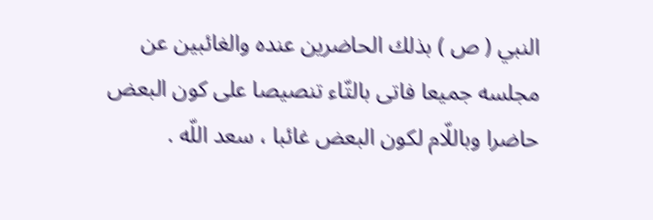النبي ( ص ) بذلك الحاضرين عنده والغائبين عن مجلسه جميعا فاتى بالتّاء تنصيصا على كون البعض حاضرا وباللّام لكون البعض غائبا ، سعد اللّه .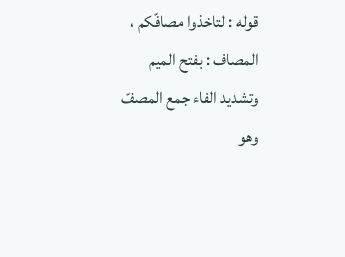قوله : لتاخذوا مصافّكم ، المصاف : بفتح الميم وتشديد الفاء جمع المصفّ وهو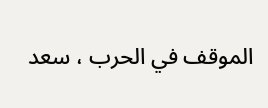الموقف في الحرب ، سعد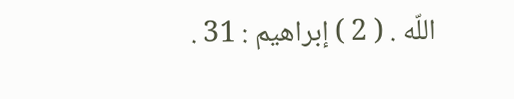اللّه . ( 2 ) إبراهيم : 31 .